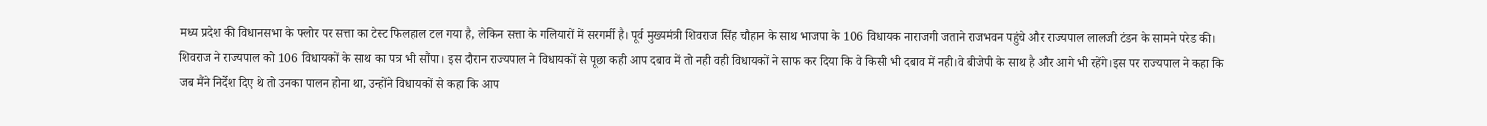मध्य प्रदेश की विधानसभा के फ्लोर पर सत्ता का टेस्ट फिलहाल टल गया है, लेकिन सत्ता के गलियारों में सरगर्मी है। पूर्व मुख्यमंत्री शिवराज सिंह चौहान के साथ भाजपा के 106 विधायक नाराजगी जताने राजभवन पहुंचे और राज्यपाल लालजी टंडन के सामने परेड की। शिवराज ने राज्यपाल को 106 विधायकों के साथ का पत्र भी सौंपा। इस दौरान राज्यपाल ने विधायकों से पूछा कही आप दबाव में तो नही वही विधायकों ने साफ कर दिया कि वे किसी भी दबाव में नही।वे बीजेपी के साथ है और आगे भी रहेंगे।इस पर राज्यपाल ने कहा कि जब मैंने निर्देश दिए थे तो उनका पालन होना था, उन्होंने विधायकों से कहा कि आप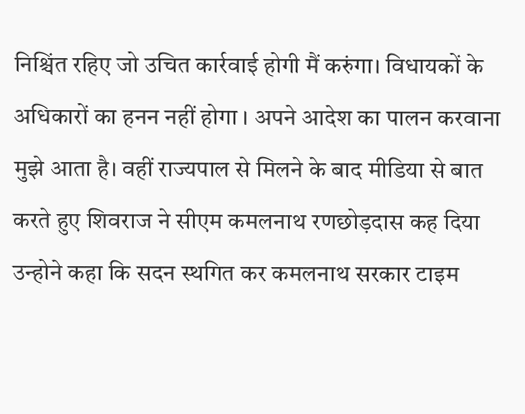निश्चिंत रहिए जो उचित कार्रवाई होगी मैं करुंगा। विधायकों के अधिकारों का हनन नहीं होगा । अपने आदेश का पालन करवाना मुझे आता है। वहीं राज्यपाल से मिलने के बाद मीडिया से बात करते हुए शिवराज ने सीएम कमलनाथ रणछोड़दास कह दिया उन्होने कहा कि सदन स्थगित कर कमलनाथ सरकार टाइम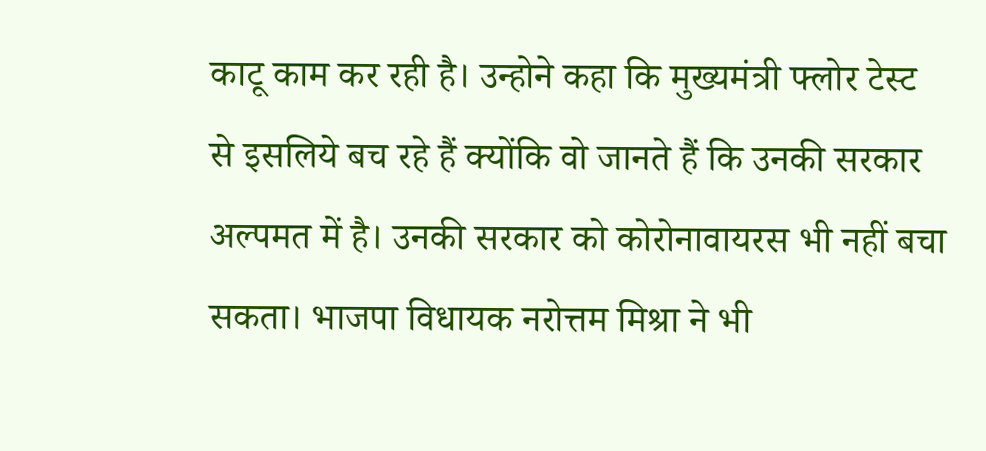काटू काम कर रही है। उन्होने कहा कि मुख्यमंत्री फ्लोर टेस्ट से इसलिये बच रहे हैं क्योंकि वो जानते हैं कि उनकी सरकार अल्पमत में है। उनकी सरकार को कोरोनावायरस भी नहीं बचा सकता। भाजपा विधायक नरोत्तम मिश्रा ने भी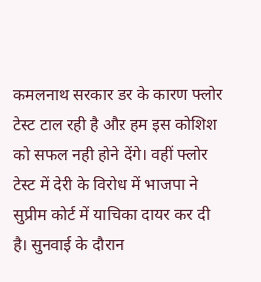कमलनाथ सरकार डर के कारण फ्लोर टेस्ट टाल रही है औऱ हम इस कोशिश को सफल नही होने देंगे। वहीं फ्लोर टेस्ट में देरी के विरोध में भाजपा ने सुप्रीम कोर्ट में याचिका दायर कर दी है। सुनवाई के दौरान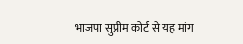भाजपा सुप्रीम कोर्ट से यह मांग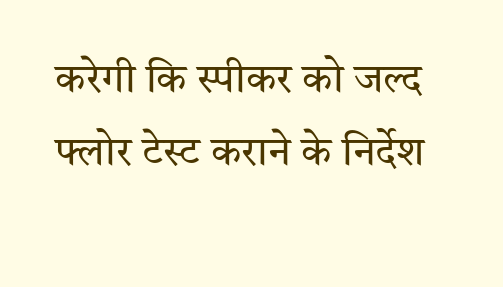करेगी कि स्पीकर को जल्द फ्लोर टेस्ट कराने के निर्देश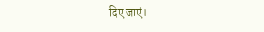दिए जाएं।